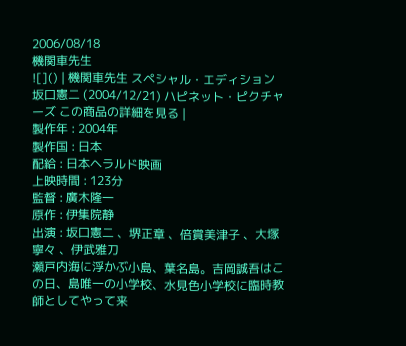2006/08/18
機関車先生
![]() | 機関車先生 スペシャル・エディション 坂口憲二 (2004/12/21) ハピネット・ピクチャーズ この商品の詳細を見る |
製作年 : 2004年
製作国 : 日本
配給 : 日本ヘラルド映画
上映時間 : 123分
監督 : 廣木隆一
原作 : 伊集院静
出演 : 坂口憲二 、堺正章 、倍賞美津子 、大塚寧々 、伊武雅刀
瀬戸内海に浮かぶ小島、葉名島。吉岡誠吾はこの日、島唯一の小学校、水見色小学校に臨時教師としてやって来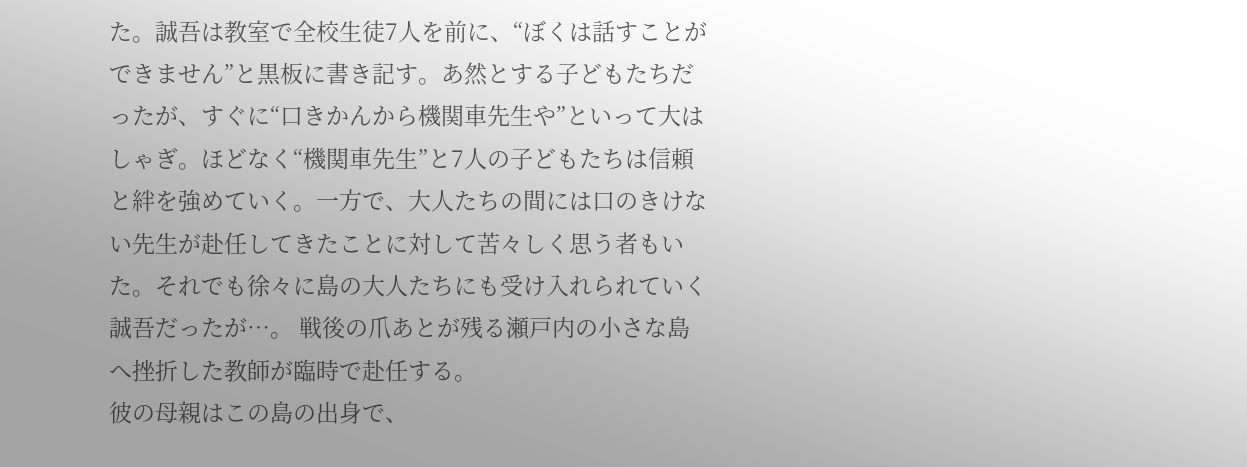た。誠吾は教室で全校生徒7人を前に、“ぼくは話すことができません”と黒板に書き記す。あ然とする子どもたちだったが、すぐに“口きかんから機関車先生や”といって大はしゃぎ。ほどなく“機関車先生”と7人の子どもたちは信頼と絆を強めていく。一方で、大人たちの間には口のきけない先生が赴任してきたことに対して苦々しく思う者もいた。それでも徐々に島の大人たちにも受け入れられていく誠吾だったが…。 戦後の爪あとが残る瀬戸内の小さな島へ挫折した教師が臨時で赴任する。
彼の母親はこの島の出身で、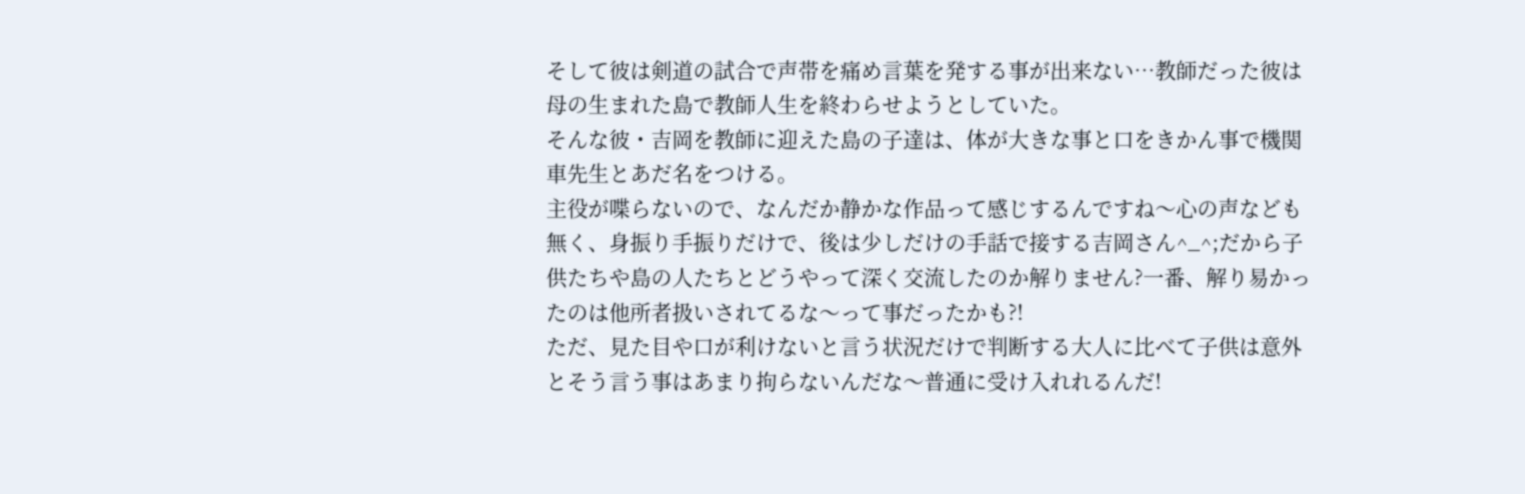そして彼は剣道の試合で声帯を痛め言葉を発する事が出来ない…教師だった彼は母の生まれた島で教師人生を終わらせようとしていた。
そんな彼・吉岡を教師に迎えた島の子達は、体が大きな事と口をきかん事で機関車先生とあだ名をつける。
主役が喋らないので、なんだか静かな作品って感じするんですね〜心の声なども無く、身振り手振りだけで、後は少しだけの手話で接する吉岡さん^_^;だから子供たちや島の人たちとどうやって深く交流したのか解りません?一番、解り易かったのは他所者扱いされてるな〜って事だったかも?!
ただ、見た目や口が利けないと言う状況だけで判断する大人に比べて子供は意外とそう言う事はあまり拘らないんだな〜普通に受け入れれるんだ!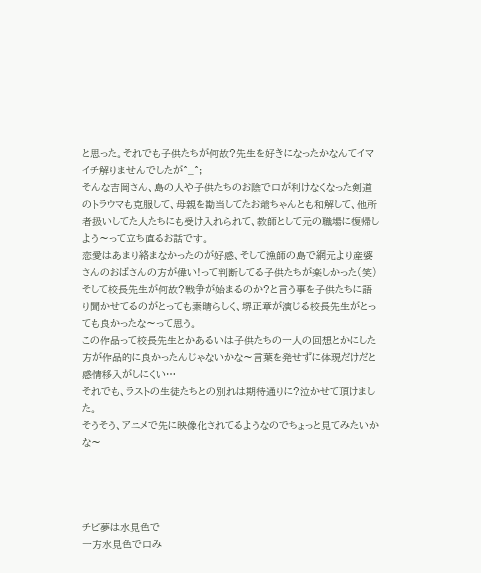と思った。それでも子供たちが何故?先生を好きになったかなんてイマイチ解りませんでしたが^_^;
そんな吉岡さん、島の人や子供たちのお陰で口が利けなくなった剣道のトラウマも克服して、母親を勘当してたお爺ちゃんとも和解して、他所者扱いしてた人たちにも受け入れられて、教師として元の職場に復帰しよう〜って立ち直るお話です。
恋愛はあまり絡まなかったのが好感、そして漁師の島で網元より産婆さんのおばさんの方が偉い!って判断してる子供たちが楽しかった(笑)
そして校長先生が何故?戦争が始まるのか?と言う事を子供たちに語り聞かせてるのがとっても素晴らしく、堺正章が演じる校長先生がとっても良かったな〜って思う。
この作品って校長先生とかあるいは子供たちの一人の回想とかにした方が作品的に良かったんじゃないかな〜言葉を発せずに体現だけだと感情移入がしにくい…
それでも、ラストの生徒たちとの別れは期待通りに?泣かせて頂けました。
そうそう、アニメで先に映像化されてるようなのでちょっと見てみたいかな〜




チビ夢は水見色で
一方水見色で口み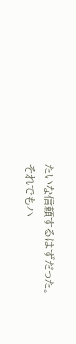たいな信頼するはずだった。
それでもハ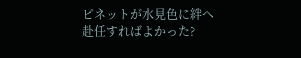ピネットが水見色に絆へ赴任すればよかった?